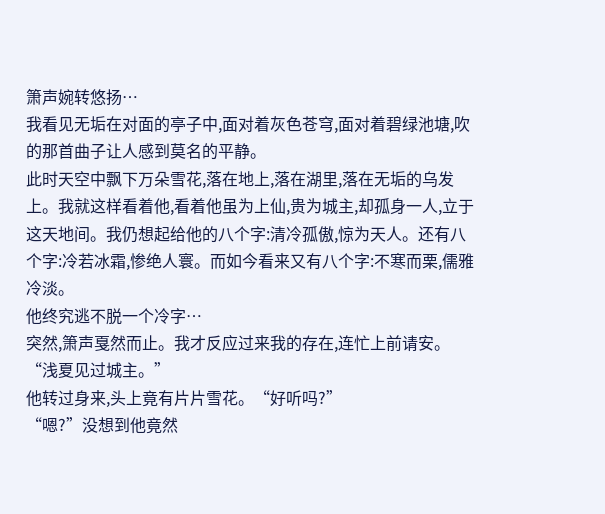箫声婉转悠扬…
我看见无垢在对面的亭子中,面对着灰色苍穹,面对着碧绿池塘,吹的那首曲子让人感到莫名的平静。
此时天空中飘下万朵雪花,落在地上,落在湖里,落在无垢的乌发上。我就这样看着他,看着他虽为上仙,贵为城主,却孤身一人,立于这天地间。我仍想起给他的八个字:清冷孤傲,惊为天人。还有八个字:冷若冰霜,惨绝人寰。而如今看来又有八个字:不寒而栗,儒雅冷淡。
他终究逃不脱一个冷字…
突然,箫声戛然而止。我才反应过来我的存在,连忙上前请安。“浅夏见过城主。”
他转过身来,头上竟有片片雪花。“好听吗?”
“嗯?”没想到他竟然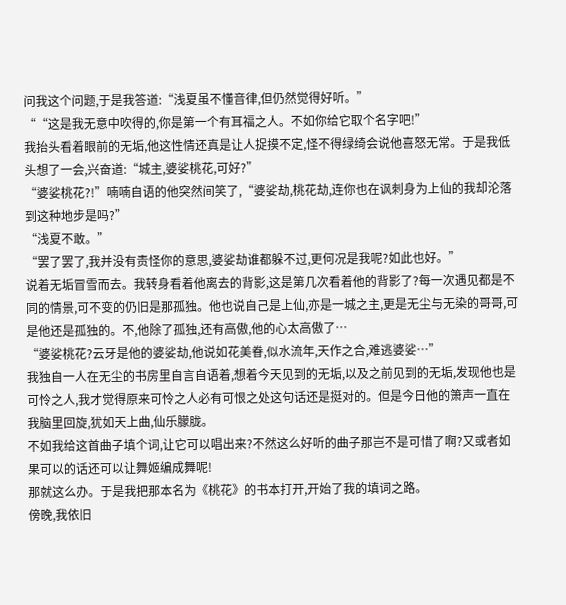问我这个问题,于是我答道:“浅夏虽不懂音律,但仍然觉得好听。”
““这是我无意中吹得的,你是第一个有耳福之人。不如你给它取个名字吧!”
我抬头看着眼前的无垢,他这性情还真是让人捉摸不定,怪不得绿绮会说他喜怒无常。于是我低头想了一会,兴奋道:“城主,婆娑桃花,可好?”
“婆娑桃花?!”喃喃自语的他突然间笑了,“婆娑劫,桃花劫,连你也在讽刺身为上仙的我却沦落到这种地步是吗?”
“浅夏不敢。”
“罢了罢了,我并没有责怪你的意思,婆娑劫谁都躲不过,更何况是我呢?如此也好。”
说着无垢冒雪而去。我转身看着他离去的背影,这是第几次看着他的背影了?每一次遇见都是不同的情景,可不变的仍旧是那孤独。他也说自己是上仙,亦是一城之主,更是无尘与无染的哥哥,可是他还是孤独的。不,他除了孤独,还有高傲,他的心太高傲了…
“婆娑桃花?云牙是他的婆娑劫,他说如花美眷,似水流年,天作之合,难逃婆娑…”
我独自一人在无尘的书房里自言自语着,想着今天见到的无垢,以及之前见到的无垢,发现他也是可怜之人,我才觉得原来可怜之人必有可恨之处这句话还是挺对的。但是今日他的箫声一直在我脑里回旋,犹如天上曲,仙乐朦胧。
不如我给这首曲子填个词,让它可以唱出来?不然这么好听的曲子那岂不是可惜了啊?又或者如果可以的话还可以让舞姬编成舞呢!
那就这么办。于是我把那本名为《桃花》的书本打开,开始了我的填词之路。
傍晚,我依旧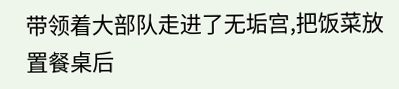带领着大部队走进了无垢宫,把饭菜放置餐桌后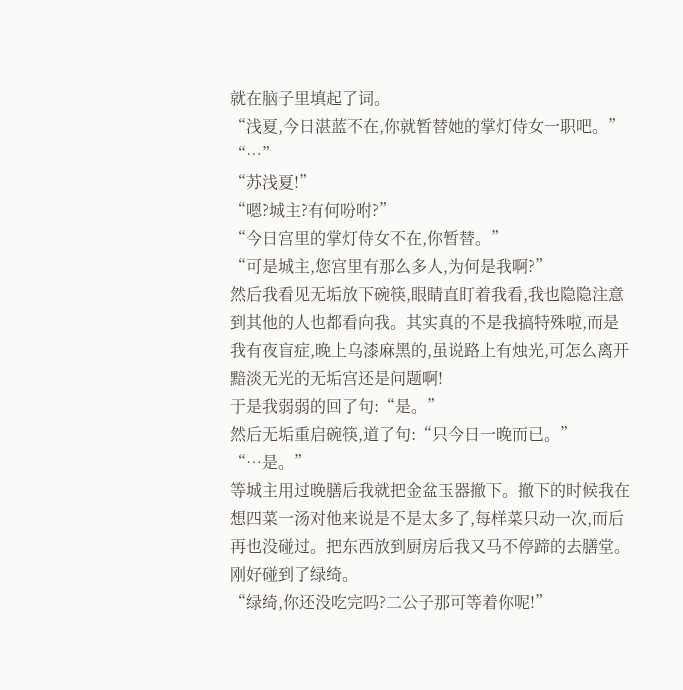就在脑子里填起了词。
“浅夏,今日湛蓝不在,你就暂替她的掌灯侍女一职吧。”
“…”
“苏浅夏!”
“嗯?城主?有何吩咐?”
“今日宫里的掌灯侍女不在,你暂替。”
“可是城主,您宫里有那么多人,为何是我啊?”
然后我看见无垢放下碗筷,眼睛直盯着我看,我也隐隐注意到其他的人也都看向我。其实真的不是我搞特殊啦,而是我有夜盲症,晚上乌漆麻黑的,虽说路上有烛光,可怎么离开黯淡无光的无垢宫还是问题啊!
于是我弱弱的回了句:“是。”
然后无垢重启碗筷,道了句:“只今日一晚而已。”
“…是。”
等城主用过晚膳后我就把金盆玉器撤下。撤下的时候我在想四菜一汤对他来说是不是太多了,每样菜只动一次,而后再也没碰过。把东西放到厨房后我又马不停蹄的去膳堂。刚好碰到了绿绮。
“绿绮,你还没吃完吗?二公子那可等着你呢!”